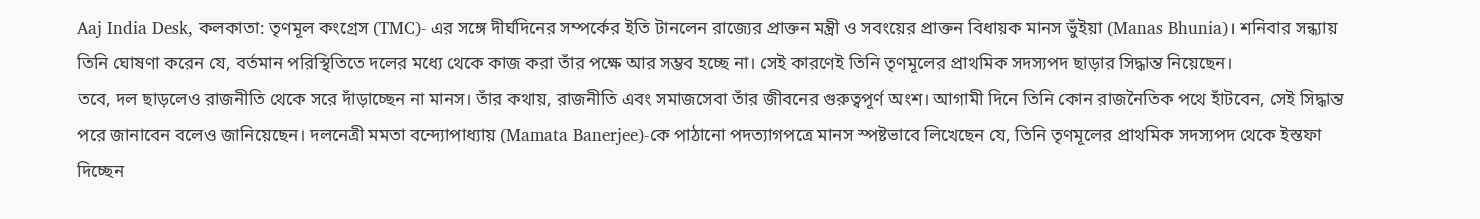Aaj India Desk, কলকাতা: তৃণমূল কংগ্রেস (TMC)- এর সঙ্গে দীর্ঘদিনের সম্পর্কের ইতি টানলেন রাজ্যের প্রাক্তন মন্ত্রী ও সবংয়ের প্রাক্তন বিধায়ক মানস ভুঁইয়া (Manas Bhunia)। শনিবার সন্ধ্যায় তিনি ঘোষণা করেন যে, বর্তমান পরিস্থিতিতে দলের মধ্যে থেকে কাজ করা তাঁর পক্ষে আর সম্ভব হচ্ছে না। সেই কারণেই তিনি তৃণমূলের প্রাথমিক সদস্যপদ ছাড়ার সিদ্ধান্ত নিয়েছেন।
তবে, দল ছাড়লেও রাজনীতি থেকে সরে দাঁড়াচ্ছেন না মানস। তাঁর কথায়, রাজনীতি এবং সমাজসেবা তাঁর জীবনের গুরুত্বপূর্ণ অংশ। আগামী দিনে তিনি কোন রাজনৈতিক পথে হাঁটবেন, সেই সিদ্ধান্ত পরে জানাবেন বলেও জানিয়েছেন। দলনেত্রী মমতা বন্দ্যোপাধ্যায় (Mamata Banerjee)-কে পাঠানো পদত্যাগপত্রে মানস স্পষ্টভাবে লিখেছেন যে, তিনি তৃণমূলের প্রাথমিক সদস্যপদ থেকে ইস্তফা দিচ্ছেন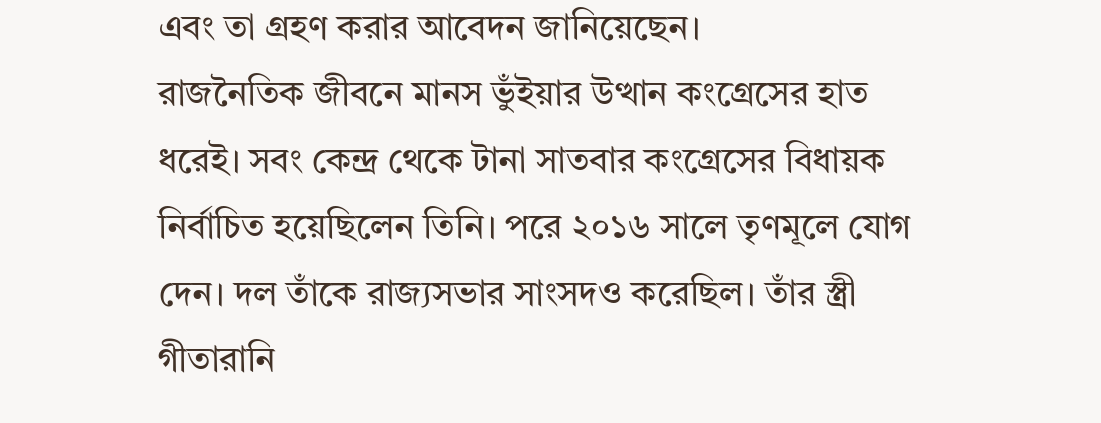এবং তা গ্রহণ করার আবেদন জানিয়েছেন।
রাজনৈতিক জীবনে মানস ভুঁইয়ার উত্থান কংগ্রেসের হাত ধরেই। সবং কেন্দ্র থেকে টানা সাতবার কংগ্রেসের বিধায়ক নির্বাচিত হয়েছিলেন তিনি। পরে ২০১৬ সালে তৃণমূলে যোগ দেন। দল তাঁকে রাজ্যসভার সাংসদও করেছিল। তাঁর স্ত্রী গীতারানি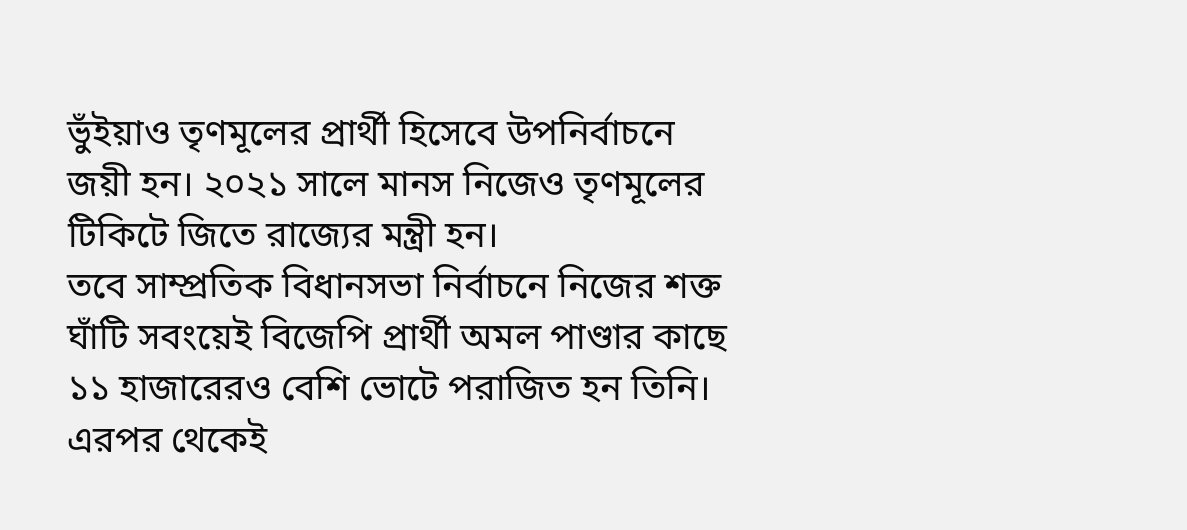ভুঁইয়াও তৃণমূলের প্রার্থী হিসেবে উপনির্বাচনে জয়ী হন। ২০২১ সালে মানস নিজেও তৃণমূলের টিকিটে জিতে রাজ্যের মন্ত্রী হন।
তবে সাম্প্রতিক বিধানসভা নির্বাচনে নিজের শক্ত ঘাঁটি সবংয়েই বিজেপি প্রার্থী অমল পাণ্ডার কাছে ১১ হাজারেরও বেশি ভোটে পরাজিত হন তিনি। এরপর থেকেই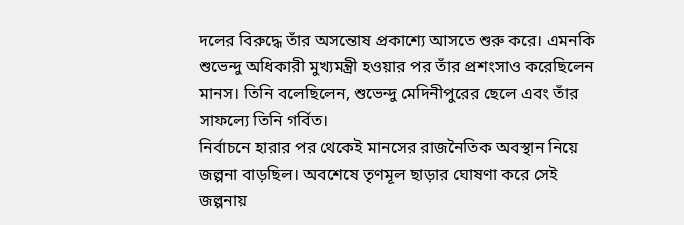দলের বিরুদ্ধে তাঁর অসন্তোষ প্রকাশ্যে আসতে শুরু করে। এমনকি শুভেন্দু অধিকারী মুখ্যমন্ত্রী হওয়ার পর তাঁর প্রশংসাও করেছিলেন মানস। তিনি বলেছিলেন, শুভেন্দু মেদিনীপুরের ছেলে এবং তাঁর সাফল্যে তিনি গর্বিত।
নির্বাচনে হারার পর থেকেই মানসের রাজনৈতিক অবস্থান নিয়ে জল্পনা বাড়ছিল। অবশেষে তৃণমূল ছাড়ার ঘোষণা করে সেই জল্পনায়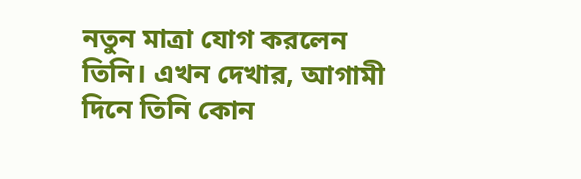নতুন মাত্রা যোগ করলেন তিনি। এখন দেখার, আগামী দিনে তিনি কোন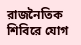রাজনৈতিক শিবিরে যোগ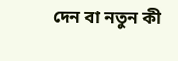দেন বা নতুন কী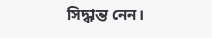সিদ্ধান্ত নেন।